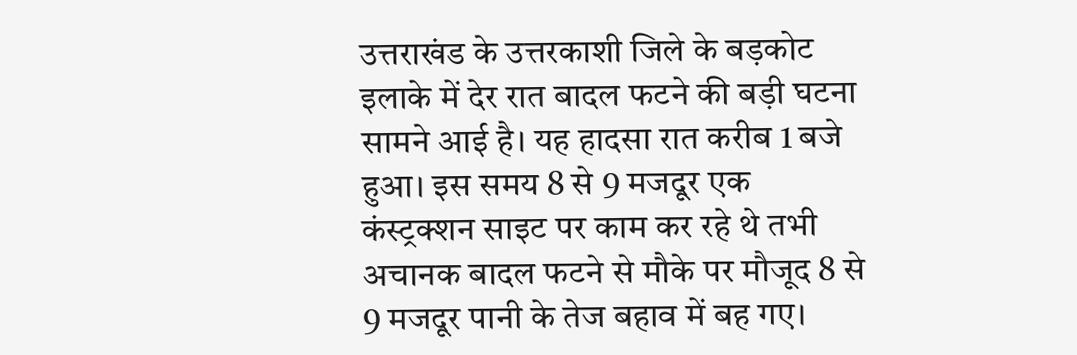उत्तराखंड के उत्तरकाशी जिले के बड़कोट इलाके में देर रात बादल फटने की बड़ी घटना सामने आई है। यह हादसा रात करीब 1 बजे हुआ। इस समय 8 से 9 मजदूर एक कंस्ट्रक्शन साइट पर काम कर रहे थे तभी अचानक बादल फटने से मौके पर मौजूद 8 से 9 मजदूर पानी के तेज बहाव में बह गए।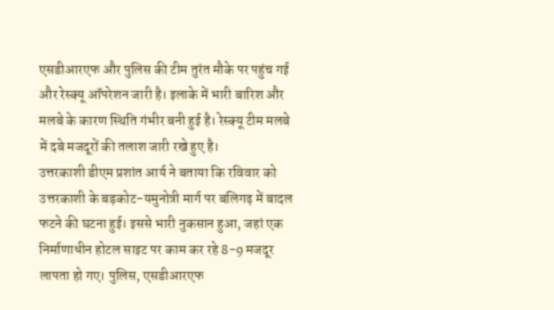एसडीआरएफ और पुलिस की टीम तुरंत मौके पर पहुंच गई और रेस्क्यू ऑपरेशन जारी है। इलाके में भारी बारिश और मलबे के कारण स्थिति गंभीर बनी हुई है। रेस्क्यू टीम मलबे में दबे मजदूरों की तलाश जारी रखे हुए है।
उत्तरकाशी डीएम प्रशांत आर्य ने बताया कि रविवार को उत्तरकाशी के बड़कोट-यमुनोत्री मार्ग पर बलिगढ़ में बादल फटने की घटना हुई। इससे भारी नुकसान हुआ, जहां एक निर्माणाधीन होटल साइट पर काम कर रहे 8-9 मजदूर लापता हो गए। पुलिस, एसडीआरएफ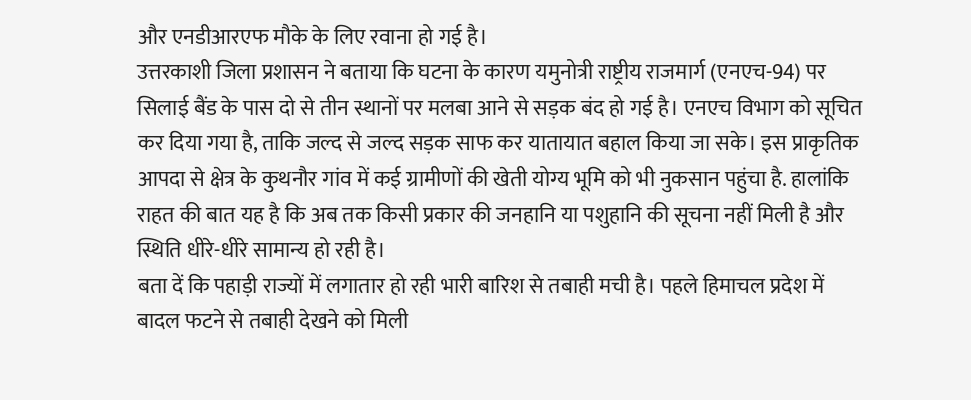और एनडीआरएफ मौके के लिए रवाना हो गई है।
उत्तरकाशी जिला प्रशासन ने बताया कि घटना के कारण यमुनोत्री राष्ट्रीय राजमार्ग (एनएच-94) पर सिलाई बैंड के पास दो से तीन स्थानों पर मलबा आने से सड़क बंद हो गई है। एनएच विभाग को सूचित कर दिया गया है, ताकि जल्द से जल्द सड़क साफ कर यातायात बहाल किया जा सके। इस प्राकृतिक आपदा से क्षेत्र के कुथनौर गांव में कई ग्रामीणों की खेती योग्य भूमि को भी नुकसान पहुंचा है. हालांकि राहत की बात यह है कि अब तक किसी प्रकार की जनहानि या पशुहानि की सूचना नहीं मिली है और स्थिति धीरे-धीरे सामान्य हो रही है।
बता दें कि पहाड़ी राज्यों में लगातार हो रही भारी बारिश से तबाही मची है। पहले हिमाचल प्रदेश में बादल फटने से तबाही देखने को मिली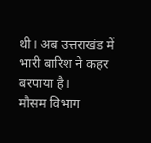थी। अब उत्तराखंड में भारी बारिश ने कहर बरपाया है।
मौसम विभाग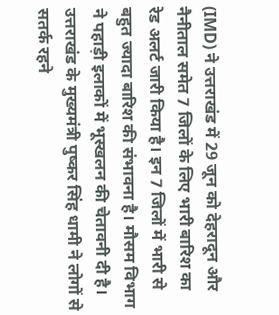(IMD) ने उत्तराखंड में 29 जून को देहरादून और नैनीताल समेत 7 जिलों के लिए भारी बारिश का रेड अलर्ट जारी किया है। इन 7 जिलों में भारी से बहुत ज्यादा बारिश की संभावना है। मौसम विभाग ने पहाड़ी इलाकों में भूस्खलन की चेतावनी दी है। उत्तराखंड के मुख्यमंत्री पुष्कर सिंह धामी ने लोगों से सतर्क रहने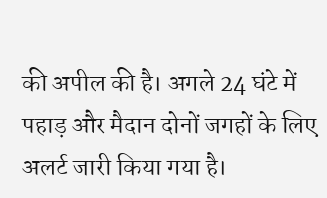की अपील की है। अगले 24 घंटे में पहाड़ और मैदान दोनों जगहों के लिए अलर्ट जारी किया गया है।